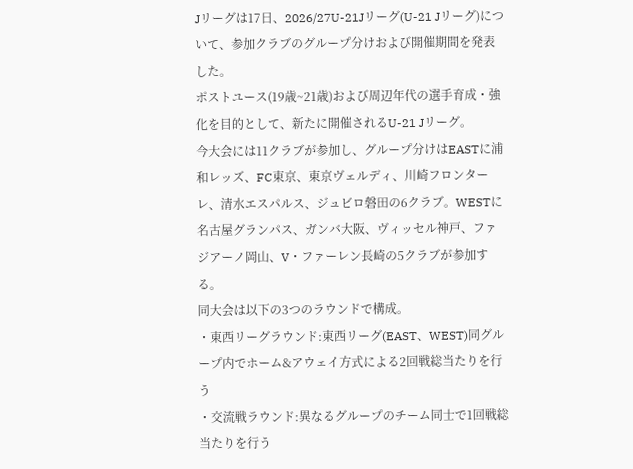Jリーグは17日、2026/27U-21Jリーグ(U-21 Jリーグ)について、参加クラブのグループ分けおよび開催期間を発表した。
ポストユース(19歳~21歳)および周辺年代の選手育成・強化を目的として、新たに開催されるU-21 Jリーグ。
今大会には11クラブが参加し、グループ分けはEASTに浦和レッズ、FC東京、東京ヴェルディ、川崎フロンターレ、清水エスパルス、ジュビロ磐田の6クラブ。WESTに名古屋グランパス、ガンバ大阪、ヴィッセル神戸、ファジアーノ岡山、V・ファーレン長崎の5クラブが参加する。
同大会は以下の3つのラウンドで構成。
・東西リーグラウンド:東西リーグ(EAST、WEST)同グループ内でホーム&アウェイ方式による2回戦総当たりを行う
・交流戦ラウンド:異なるグループのチーム同士で1回戦総当たりを行う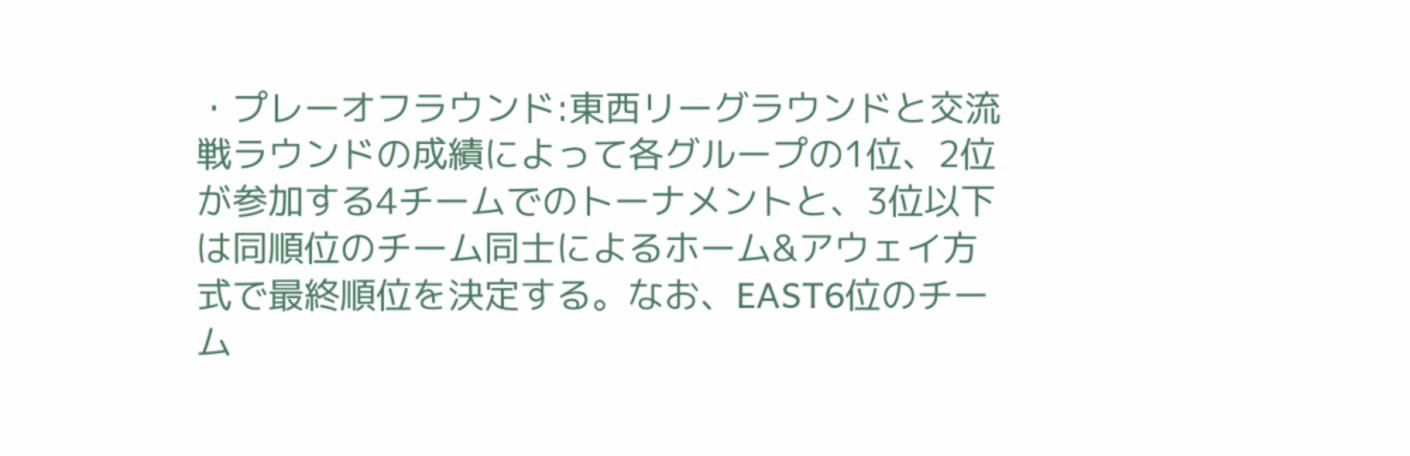・プレーオフラウンド:東西リーグラウンドと交流戦ラウンドの成績によって各グループの1位、2位が参加する4チームでのトーナメントと、3位以下は同順位のチーム同士によるホーム&アウェイ方式で最終順位を決定する。なお、EAST6位のチーム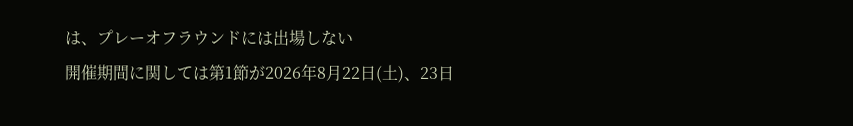は、プレーオフラウンドには出場しない
開催期間に関しては第1節が2026年8月22日(土)、23日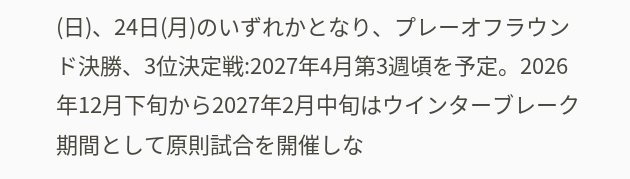(日)、24日(月)のいずれかとなり、プレーオフラウンド決勝、3位決定戦:2027年4月第3週頃を予定。2026年12月下旬から2027年2月中旬はウインターブレーク期間として原則試合を開催しな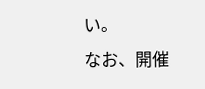い。
なお、開催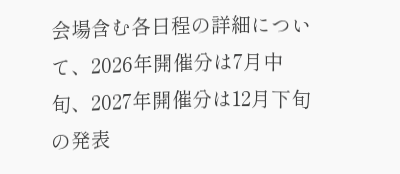会場含む各日程の詳細について、2026年開催分は7月中旬、2027年開催分は12月下旬の発表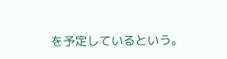を予定しているという。